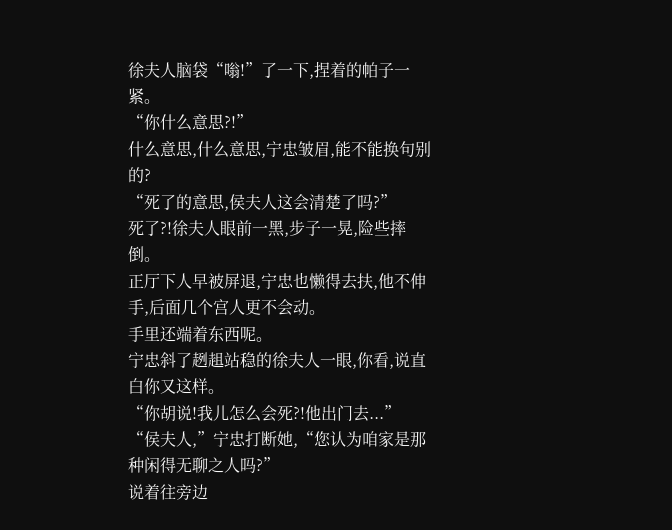徐夫人脑袋“嗡!”了一下,捏着的帕子一紧。
“你什么意思?!”
什么意思,什么意思,宁忠皱眉,能不能换句别的?
“死了的意思,侯夫人这会清楚了吗?”
死了?!徐夫人眼前一黑,步子一晃,险些摔倒。
正厅下人早被屏退,宁忠也懒得去扶,他不伸手,后面几个宫人更不会动。
手里还端着东西呢。
宁忠斜了趔趄站稳的徐夫人一眼,你看,说直白你又这样。
“你胡说!我儿怎么会死?!他出门去...”
“侯夫人,”宁忠打断她,“您认为咱家是那种闲得无聊之人吗?”
说着往旁边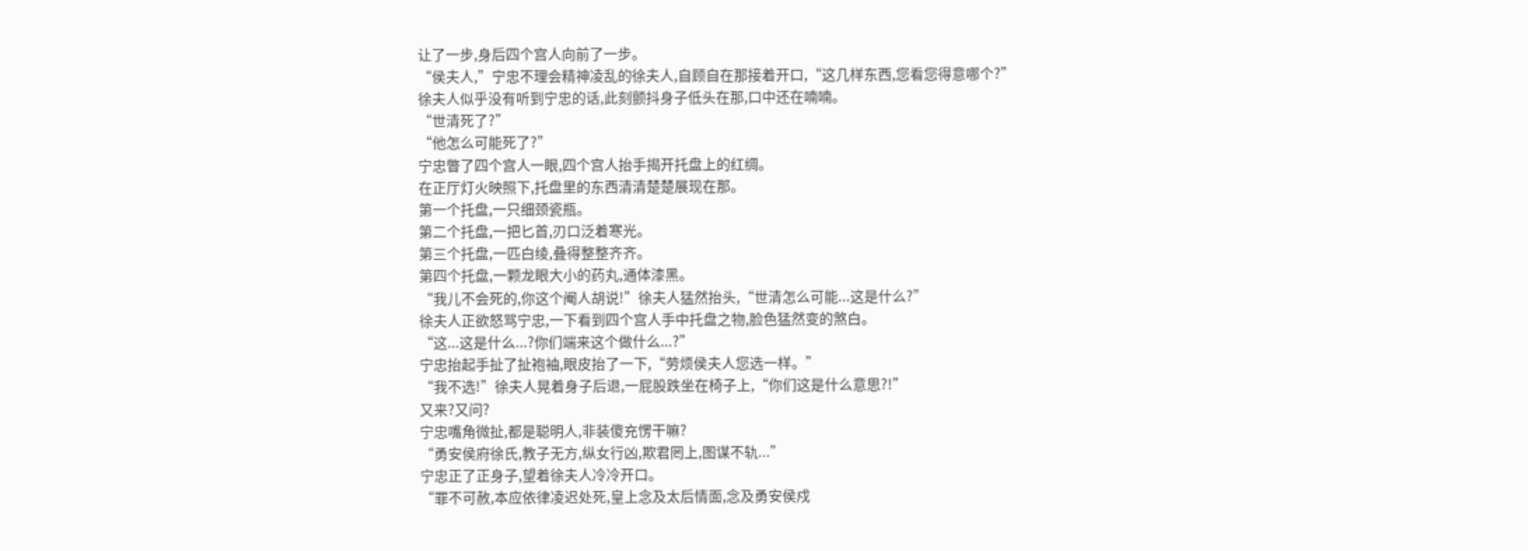让了一步,身后四个宫人向前了一步。
“侯夫人,”宁忠不理会精神凌乱的徐夫人,自顾自在那接着开口,“这几样东西,您看您得意哪个?”
徐夫人似乎没有听到宁忠的话,此刻颤抖身子低头在那,口中还在喃喃。
“世清死了?”
“他怎么可能死了?”
宁忠瞥了四个宫人一眼,四个宫人抬手揭开托盘上的红绸。
在正厅灯火映照下,托盘里的东西清清楚楚展现在那。
第一个托盘,一只细颈瓷瓶。
第二个托盘,一把匕首,刃口泛着寒光。
第三个托盘,一匹白绫,叠得整整齐齐。
第四个托盘,一颗龙眼大小的药丸,通体漆黑。
“我儿不会死的,你这个阉人胡说!”徐夫人猛然抬头,“世清怎么可能...这是什么?”
徐夫人正欲怒骂宁忠,一下看到四个宫人手中托盘之物,脸色猛然变的煞白。
“这...这是什么...?你们端来这个做什么...?”
宁忠抬起手扯了扯袍袖,眼皮抬了一下,“劳烦侯夫人您选一样。”
“我不选!”徐夫人晃着身子后退,一屁股跌坐在椅子上,“你们这是什么意思?!”
又来?又问?
宁忠嘴角微扯,都是聪明人,非装傻充愣干嘛?
“勇安侯府徐氏,教子无方,纵女行凶,欺君罔上,图谋不轨...”
宁忠正了正身子,望着徐夫人冷冷开口。
“罪不可赦,本应依律凌迟处死,皇上念及太后情面,念及勇安侯戍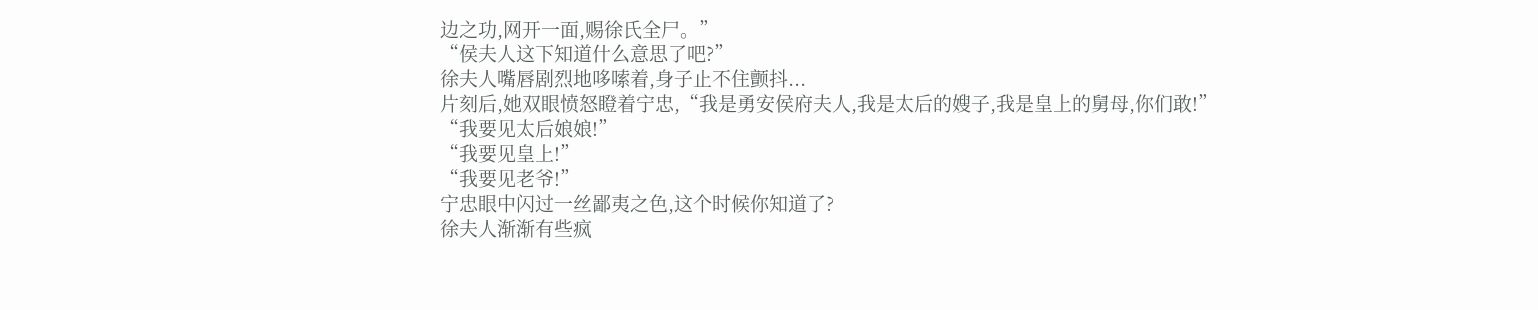边之功,网开一面,赐徐氏全尸。”
“侯夫人这下知道什么意思了吧?”
徐夫人嘴唇剧烈地哆嗦着,身子止不住颤抖...
片刻后,她双眼愤怒瞪着宁忠,“我是勇安侯府夫人,我是太后的嫂子,我是皇上的舅母,你们敢!”
“我要见太后娘娘!”
“我要见皇上!”
“我要见老爷!”
宁忠眼中闪过一丝鄙夷之色,这个时候你知道了?
徐夫人渐渐有些疯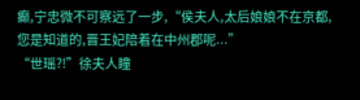癫,宁忠微不可察远了一步,“侯夫人,太后娘娘不在京都,您是知道的,晋王妃陪着在中州郡呢...”
“世瑶?!”徐夫人瞳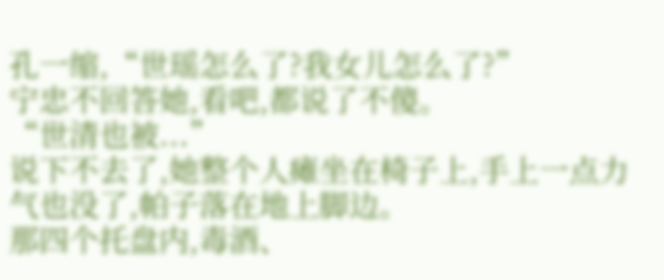孔一缩,“世瑶怎么了?我女儿怎么了?”
宁忠不回答她,看吧,都说了不傻。
“世清也被...”
说下不去了,她整个人瘫坐在椅子上,手上一点力气也没了,帕子落在地上脚边。
那四个托盘内,毒酒、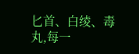匕首、白绫、毒丸,每一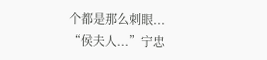个都是那么刺眼...
“侯夫人...”宁忠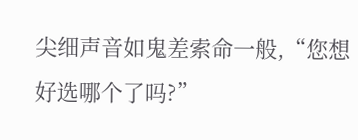尖细声音如鬼差索命一般,“您想好选哪个了吗?”